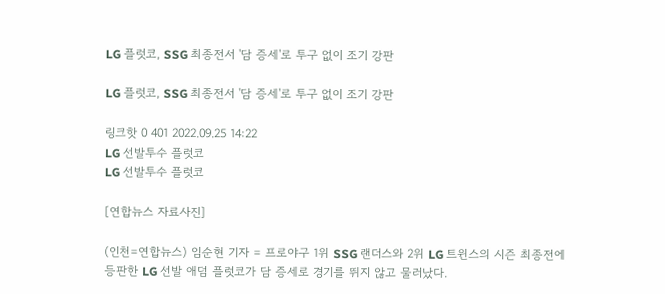LG 플럿코, SSG 최종전서 '담 증세'로 투구 없이 조기 강판

LG 플럿코, SSG 최종전서 '담 증세'로 투구 없이 조기 강판

링크핫 0 401 2022.09.25 14:22
LG 선발투수 플럿코
LG 선발투수 플럿코

[연합뉴스 자료사진]

(인천=연합뉴스) 임순현 기자 = 프로야구 1위 SSG 랜더스와 2위 LG 트윈스의 시즌 최종전에 등판한 LG 선발 애덤 플럿코가 담 증세로 경기를 뛰지 않고 물러났다.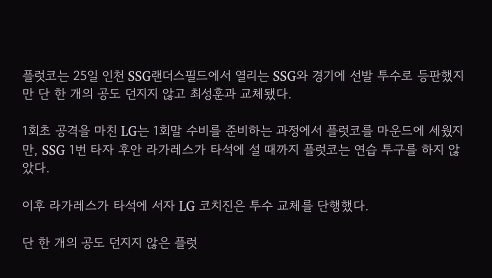플럿코는 25일 인천 SSG랜더스필드에서 열리는 SSG와 경기에 선발 투수로 등판했지만 단 한 개의 공도 던지지 않고 최성훈과 교체됐다.

1회초 공격을 마친 LG는 1회말 수비를 준비하는 과정에서 플럿코를 마운드에 세웠지만, SSG 1번 타자 후안 라가레스가 타석에 설 때까지 플럿코는 연습 투구를 하지 않았다.

이후 라가레스가 타석에 서자 LG 코치진은 투수 교체를 단행했다.

단 한 개의 공도 던지지 않은 플럿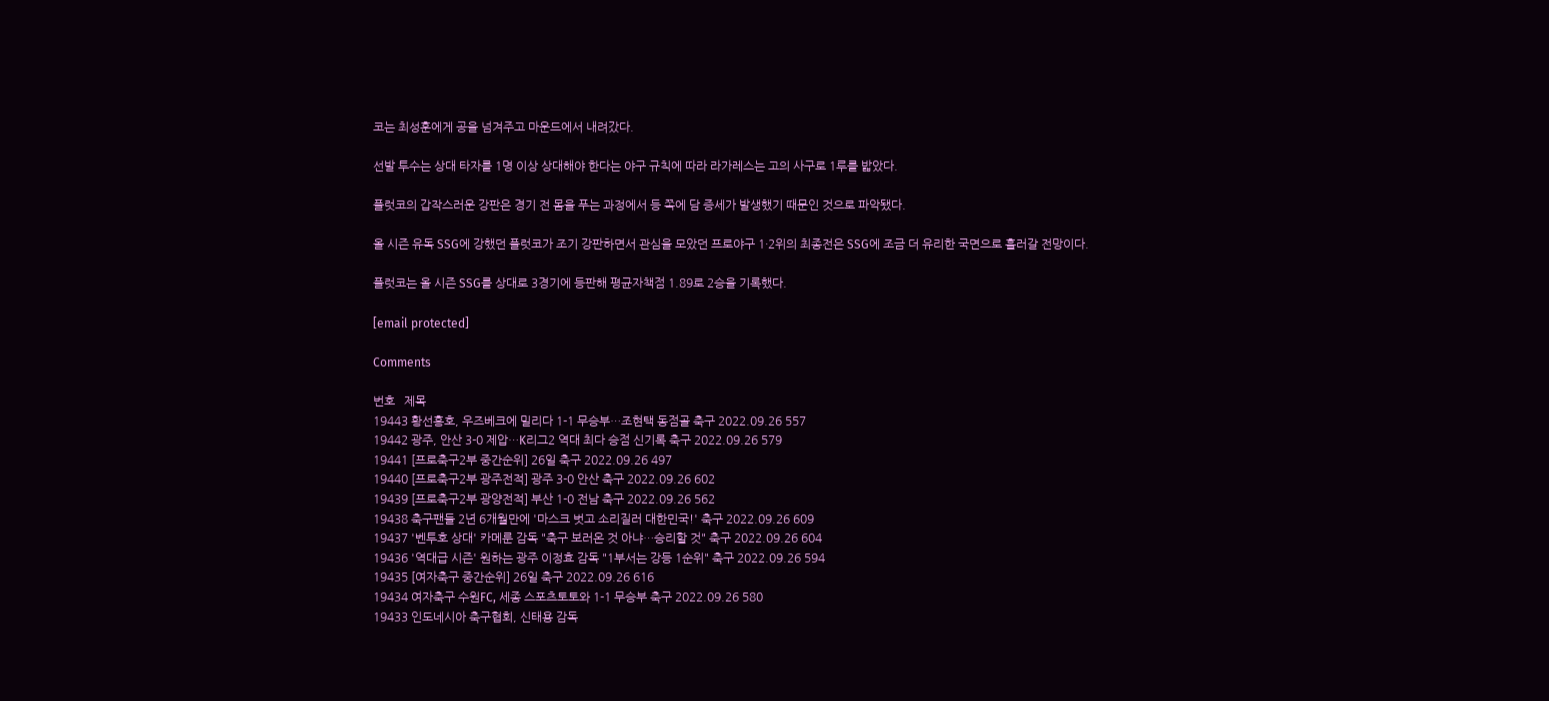코는 최성훈에게 공을 넘겨주고 마운드에서 내려갔다.

선발 투수는 상대 타자를 1명 이상 상대해야 한다는 야구 규칙에 따라 라가레스는 고의 사구로 1루를 밟았다.

플럿코의 갑작스러운 강판은 경기 전 몸을 푸는 과정에서 등 쪽에 담 증세가 발생했기 때문인 것으로 파악됐다.

올 시즌 유독 SSG에 강했던 플럿코가 조기 강판하면서 관심을 모았던 프로야구 1·2위의 최종전은 SSG에 조금 더 유리한 국면으로 흘러갈 전망이다.

플럿코는 올 시즌 SSG를 상대로 3경기에 등판해 평균자책점 1.89로 2승을 기록했다.

[email protected]

Comments

번호   제목
19443 황선홍호, 우즈베크에 밀리다 1-1 무승부…조현택 동점골 축구 2022.09.26 557
19442 광주, 안산 3-0 제압…K리그2 역대 최다 승점 신기록 축구 2022.09.26 579
19441 [프로축구2부 중간순위] 26일 축구 2022.09.26 497
19440 [프로축구2부 광주전적] 광주 3-0 안산 축구 2022.09.26 602
19439 [프로축구2부 광양전적] 부산 1-0 전남 축구 2022.09.26 562
19438 축구팬들 2년 6개월만에 '마스크 벗고 소리질러 대한민국!' 축구 2022.09.26 609
19437 '벤투호 상대' 카메룬 감독 "축구 보러온 것 아냐…승리할 것" 축구 2022.09.26 604
19436 '역대급 시즌' 원하는 광주 이정효 감독 "1부서는 강등 1순위" 축구 2022.09.26 594
19435 [여자축구 중간순위] 26일 축구 2022.09.26 616
19434 여자축구 수원FC, 세종 스포츠토토와 1-1 무승부 축구 2022.09.26 580
19433 인도네시아 축구협회, 신태용 감독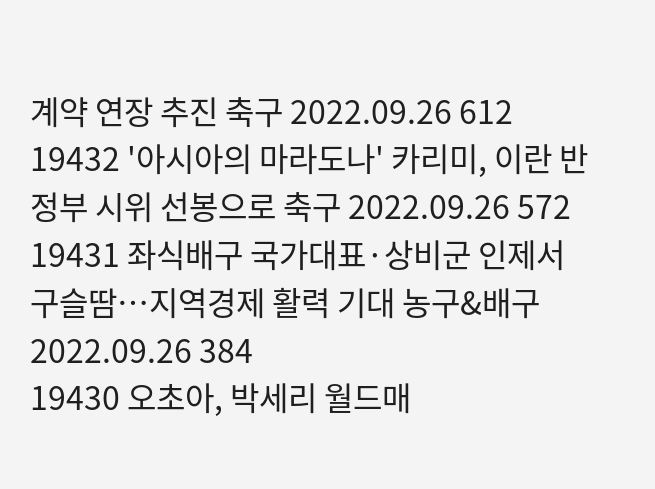계약 연장 추진 축구 2022.09.26 612
19432 '아시아의 마라도나' 카리미, 이란 반정부 시위 선봉으로 축구 2022.09.26 572
19431 좌식배구 국가대표·상비군 인제서 구슬땀…지역경제 활력 기대 농구&배구 2022.09.26 384
19430 오초아, 박세리 월드매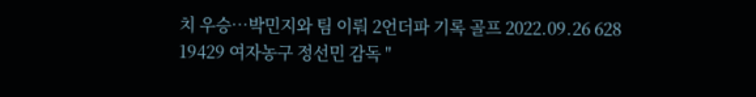치 우승…박민지와 팀 이뤄 2언더파 기록 골프 2022.09.26 628
19429 여자농구 정선민 감독 "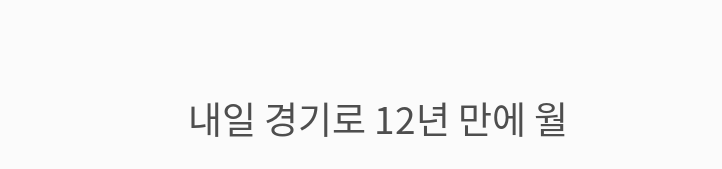내일 경기로 12년 만에 월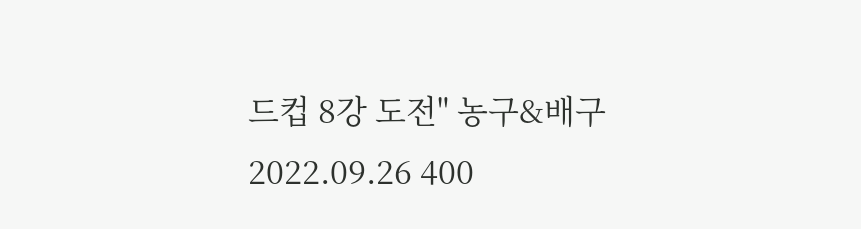드컵 8강 도전" 농구&배구 2022.09.26 400